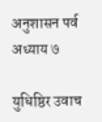अनुशासन पर्व  अध्याय ७

युधिष्ठिर उवाच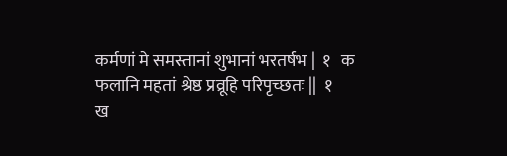कर्मणां मे समस्तानां शुभानां भरतर्षभ |  १   क
फलानि महतां श्रेष्ठ प्रव्रूहि परिपृच्छतः ||  १   ख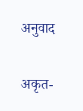अनुवाद

अकृत-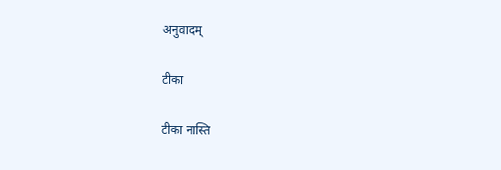अनुवादम्

टीका

टीका नास्ति